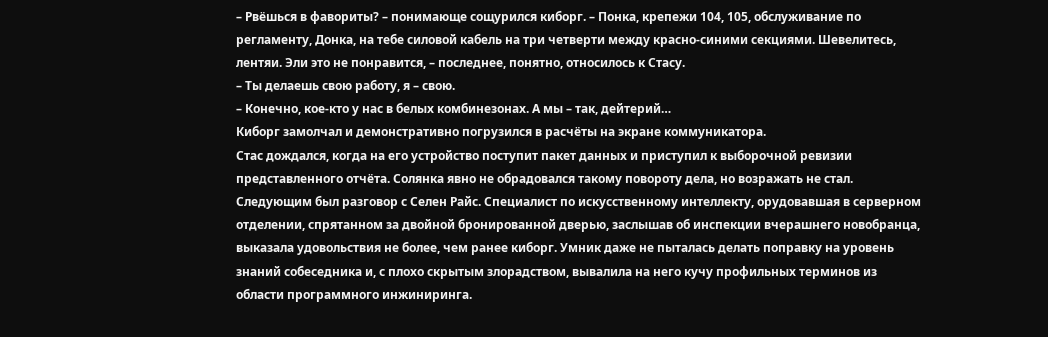– Рвёшься в фавориты? – понимающе сощурился киборг. – Понка, крепежи 104, 105, обслуживание по регламенту, Донка, на тебе силовой кабель на три четверти между красно-синими секциями. Шевелитесь, лентяи. Эли это не понравится, – последнее, понятно, относилось к Стасу.
– Ты делаешь свою работу, я – свою.
– Конечно, кое-кто у нас в белых комбинезонах. А мы – так, дейтерий…
Киборг замолчал и демонстративно погрузился в расчёты на экране коммуникатора.
Стас дождался, когда на его устройство поступит пакет данных и приступил к выборочной ревизии представленного отчёта. Солянка явно не обрадовался такому повороту дела, но возражать не стал.
Следующим был разговор с Селен Райс. Специалист по искусственному интеллекту, орудовавшая в серверном отделении, спрятанном за двойной бронированной дверью, заслышав об инспекции вчерашнего новобранца, выказала удовольствия не более, чем ранее киборг. Умник даже не пыталась делать поправку на уровень знаний собеседника и, с плохо скрытым злорадством, вывалила на него кучу профильных терминов из области программного инжиниринга.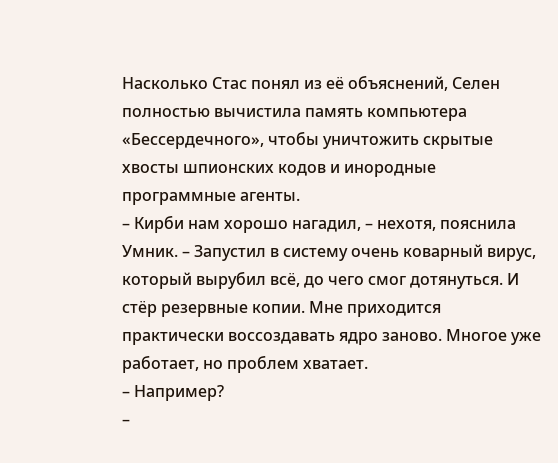Насколько Стас понял из её объяснений, Селен полностью вычистила память компьютера «Бессердечного», чтобы уничтожить скрытые хвосты шпионских кодов и инородные программные агенты.
– Кирби нам хорошо нагадил, – нехотя, пояснила Умник. – Запустил в систему очень коварный вирус, который вырубил всё, до чего смог дотянуться. И стёр резервные копии. Мне приходится практически воссоздавать ядро заново. Многое уже работает, но проблем хватает.
– Например?
–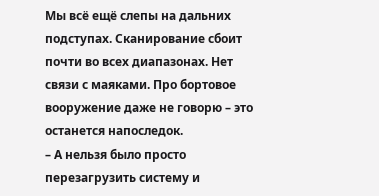Мы всё ещё слепы на дальних подступах. Сканирование сбоит почти во всех диапазонах. Нет связи с маяками. Про бортовое вооружение даже не говорю – это останется напоследок.
– А нельзя было просто перезагрузить систему и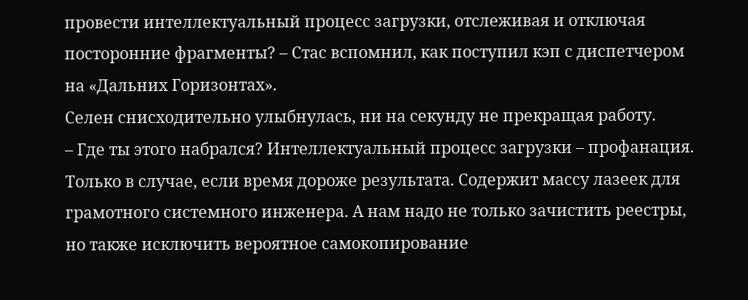провести интеллектуальный процесс загрузки, отслеживая и отключая посторонние фрагменты? – Стас вспомнил, как поступил кэп с диспетчером на «Дальних Горизонтах».
Селен снисходительно улыбнулась, ни на секунду не прекращая работу.
– Где ты этого набрался? Интеллектуальный процесс загрузки – профанация. Только в случае, если время дороже результата. Содержит массу лазеек для грамотного системного инженера. А нам надо не только зачистить реестры, но также исключить вероятное самокопирование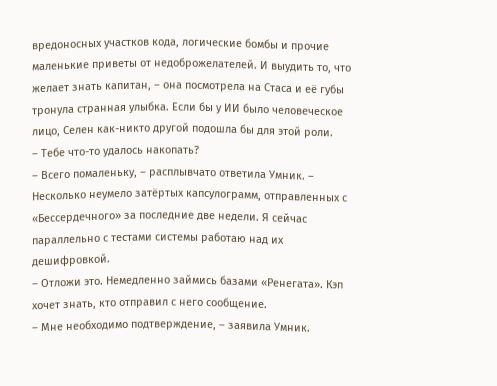вредоносных участков кода, логические бомбы и прочие маленькие приветы от недоброжелателей. И выудить то, что желает знать капитан, – она посмотрела на Стаса и её губы тронула странная улыбка. Если бы у ИИ было человеческое лицо, Селен как-никто другой подошла бы для этой роли.
– Тебе что-то удалось накопать?
– Всего помаленьку, – расплывчато ответила Умник. – Несколько неумело затёртых капсулограмм, отправленных с «Бессердечного» за последние две недели. Я сейчас параллельно с тестами системы работаю над их дешифровкой.
– Отложи это. Немедленно займись базами «Ренегата». Кэп хочет знать, кто отправил с него сообщение.
– Мне необходимо подтверждение, – заявила Умник.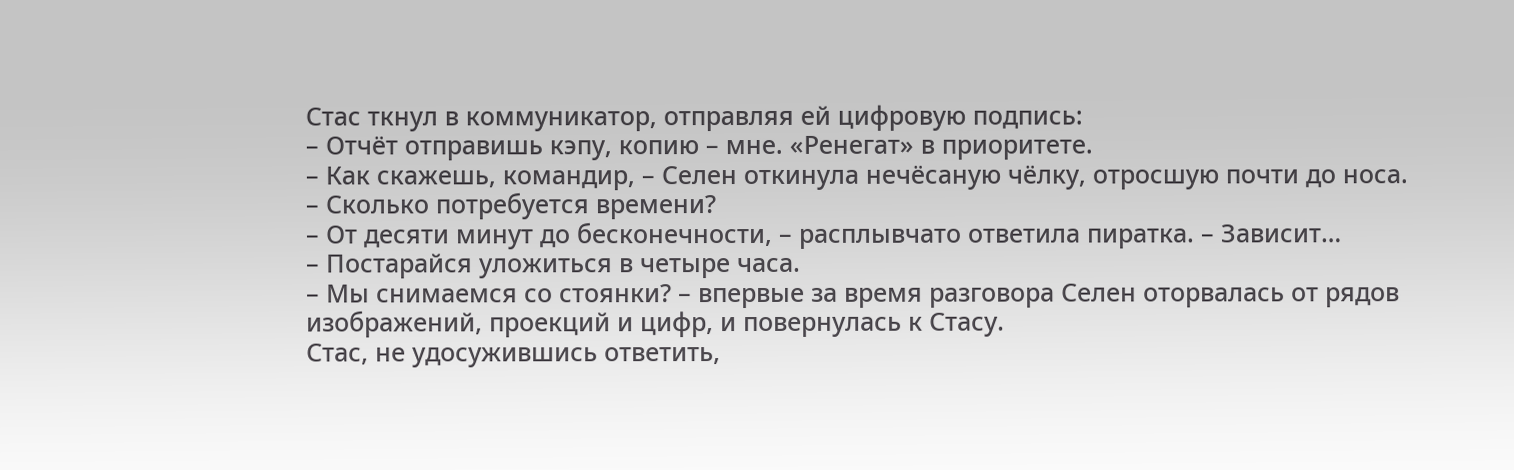Стас ткнул в коммуникатор, отправляя ей цифровую подпись:
– Отчёт отправишь кэпу, копию – мне. «Ренегат» в приоритете.
– Как скажешь, командир, – Селен откинула нечёсаную чёлку, отросшую почти до носа.
– Сколько потребуется времени?
– От десяти минут до бесконечности, – расплывчато ответила пиратка. – Зависит…
– Постарайся уложиться в четыре часа.
– Мы снимаемся со стоянки? – впервые за время разговора Селен оторвалась от рядов изображений, проекций и цифр, и повернулась к Стасу.
Стас, не удосужившись ответить,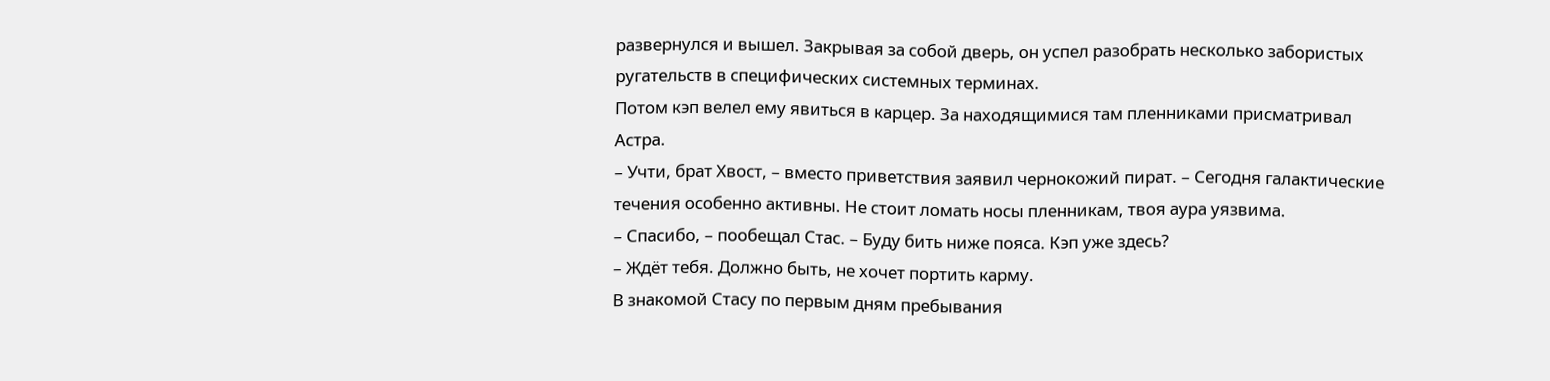развернулся и вышел. Закрывая за собой дверь, он успел разобрать несколько забористых ругательств в специфических системных терминах.
Потом кэп велел ему явиться в карцер. За находящимися там пленниками присматривал Астра.
– Учти, брат Хвост, – вместо приветствия заявил чернокожий пират. – Сегодня галактические течения особенно активны. Не стоит ломать носы пленникам, твоя аура уязвима.
– Спасибо, – пообещал Стас. – Буду бить ниже пояса. Кэп уже здесь?
– Ждёт тебя. Должно быть, не хочет портить карму.
В знакомой Стасу по первым дням пребывания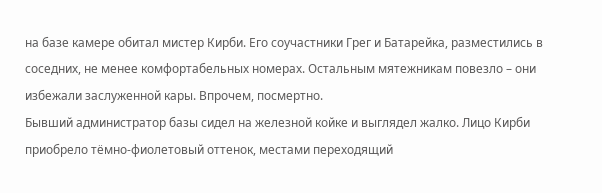на базе камере обитал мистер Кирби. Его соучастники Грег и Батарейка, разместились в соседних, не менее комфортабельных номерах. Остальным мятежникам повезло – они избежали заслуженной кары. Впрочем, посмертно.
Бывший администратор базы сидел на железной койке и выглядел жалко. Лицо Кирби приобрело тёмно-фиолетовый оттенок, местами переходящий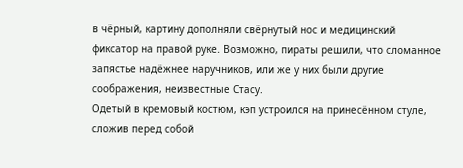в чёрный, картину дополняли свёрнутый нос и медицинский фиксатор на правой руке. Возможно, пираты решили, что сломанное запястье надёжнее наручников, или же у них были другие соображения, неизвестные Стасу.
Одетый в кремовый костюм, кэп устроился на принесённом стуле, сложив перед собой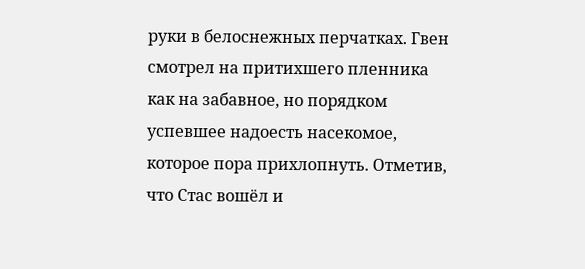руки в белоснежных перчатках. Гвен смотрел на притихшего пленника как на забавное, но порядком успевшее надоесть насекомое, которое пора прихлопнуть. Отметив, что Стас вошёл и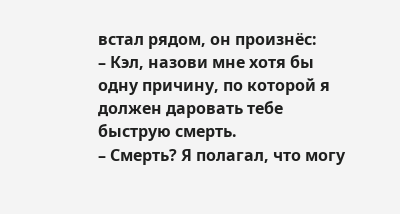встал рядом, он произнёс:
– Кэл, назови мне хотя бы одну причину, по которой я должен даровать тебе быструю смерть.
– Смерть? Я полагал, что могу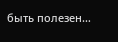быть полезен…